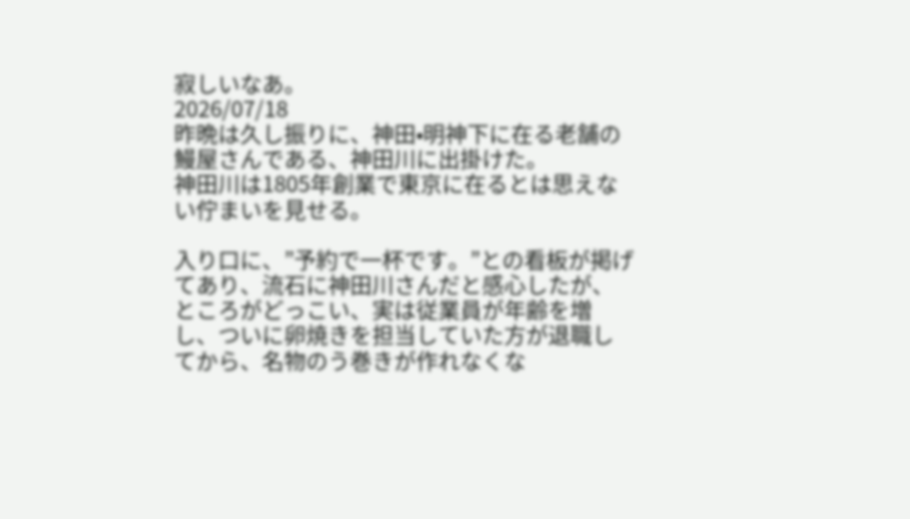寂しいなあ。
2026/07/18
昨晩は久し振りに、神田•明神下に在る老舗の鰻屋さんである、神田川に出掛けた。
神田川は1805年創業で東京に在るとは思えない佇まいを見せる。

入り口に、”予約で一杯です。”との看板が掲げてあり、流石に神田川さんだと感心したが、ところがどっこい、実は従業員が年齢を増し、ついに卵焼きを担当していた方が退職してから、名物のう巻きが作れなくな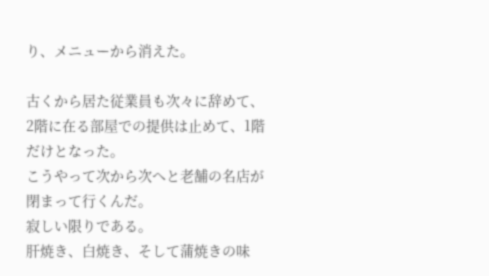り、メニューから消えた。

古くから居た従業員も次々に辞めて、2階に在る部屋での提供は止めて、1階だけとなった。
こうやって次から次へと老舗の名店が閉まって行くんだ。
寂しい限りである。
肝焼き、白焼き、そして蒲焼きの味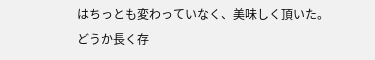はちっとも変わっていなく、美味しく頂いた。
どうか長く存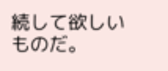続して欲しいものだ。